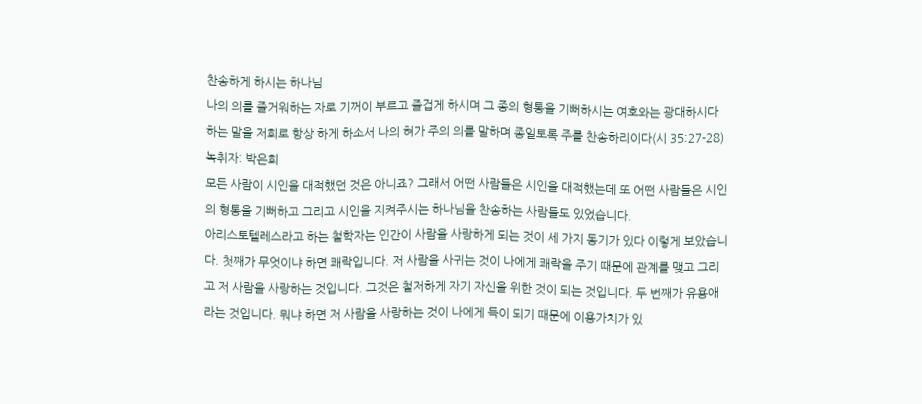찬송하게 하시는 하나님
나의 의를 즐거워하는 자로 기꺼이 부르고 즐겁게 하시며 그 종의 형통을 기뻐하시는 여호와는 광대하시다 하는 말을 저희로 항상 하게 하소서 나의 혀가 주의 의를 말하며 종일토록 주를 찬송하리이다(시 35:27-28)
녹취자: 박은희
모든 사람이 시인을 대적했던 것은 아니죠? 그래서 어떤 사람들은 시인을 대적했는데 또 어떤 사람들은 시인의 형통을 기뻐하고 그리고 시인을 지켜주시는 하나님을 찬송하는 사람들도 있었습니다.
아리스토텔레스라고 하는 철학자는 인간이 사람을 사랑하게 되는 것이 세 가지 동기가 있다 이렇게 보았습니다. 첫째가 무엇이냐 하면 쾌락입니다. 저 사람을 사귀는 것이 나에게 쾌락을 주기 때문에 관계를 맺고 그리고 저 사람을 사랑하는 것입니다. 그것은 철저하게 자기 자신을 위한 것이 되는 것입니다. 두 번째가 유용애 라는 것입니다. 뭐냐 하면 저 사람을 사랑하는 것이 나에게 득이 되기 때문에 이용가치가 있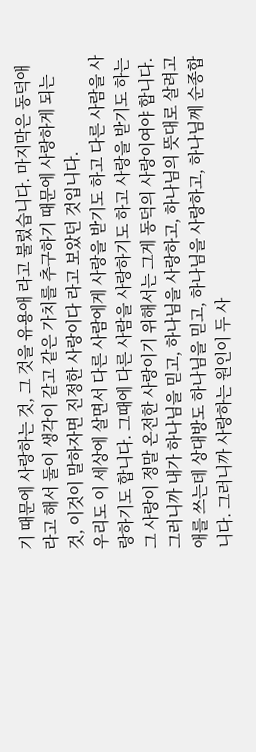기 때문에 사랑하는 것, 그 것을 유용애 라고 불렀습니다. 마지막은 동덕애 라고 해서 둘이 생각이 같고 같은 가치를 추구하기 때문에 사랑하게 되는 것, 이것이 말하자면 진정한 사랑이다 라고 보았던 것입니다.
우리도 이 세상에 살면서 다른 사람에게 사랑을 받기도 하고 다른 사람을 사랑하기도 합니다. 그때에 다른 사람을 사랑하기도 하고 사랑을 받기도 하는 그 사랑이 정말 온전한 사랑이기 위해서는 그게 동덕의 사랑이여야 합니다. 그러니까 내가 하나님을 믿고, 하나님을 사랑하고, 하나님의 뜻대로 살려고 애를 쓰는데 상대방도 하나님을 믿고, 하나님을 사랑하고, 하나님께 순종합니다. 그러니까 사랑하는 원인이 두 사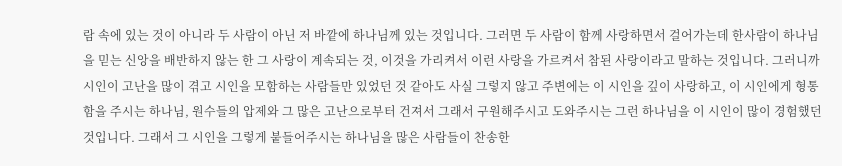람 속에 있는 것이 아니라 두 사람이 아닌 저 바깥에 하나님께 있는 것입니다. 그러면 두 사람이 함께 사랑하면서 걸어가는데 한사람이 하나님을 믿는 신앙을 배반하지 않는 한 그 사랑이 계속되는 것, 이것을 가리켜서 이런 사랑을 가르켜서 참된 사랑이라고 말하는 것입니다. 그러니까 시인이 고난을 많이 겪고 시인을 모함하는 사람들만 있었던 것 같아도 사실 그렇지 않고 주변에는 이 시인을 깊이 사랑하고, 이 시인에게 형통함을 주시는 하나님, 원수들의 압제와 그 많은 고난으로부터 건져서 그래서 구원해주시고 도와주시는 그런 하나님을 이 시인이 많이 경험했던 것입니다. 그래서 그 시인을 그렇게 붙들어주시는 하나님을 많은 사람들이 찬송한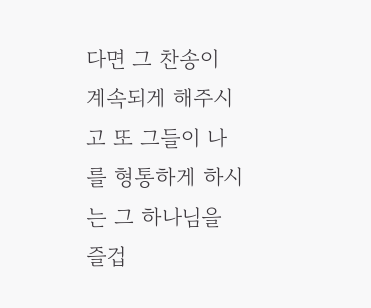다면 그 찬송이 계속되게 해주시고 또 그들이 나를 형통하게 하시는 그 하나님을 즐겁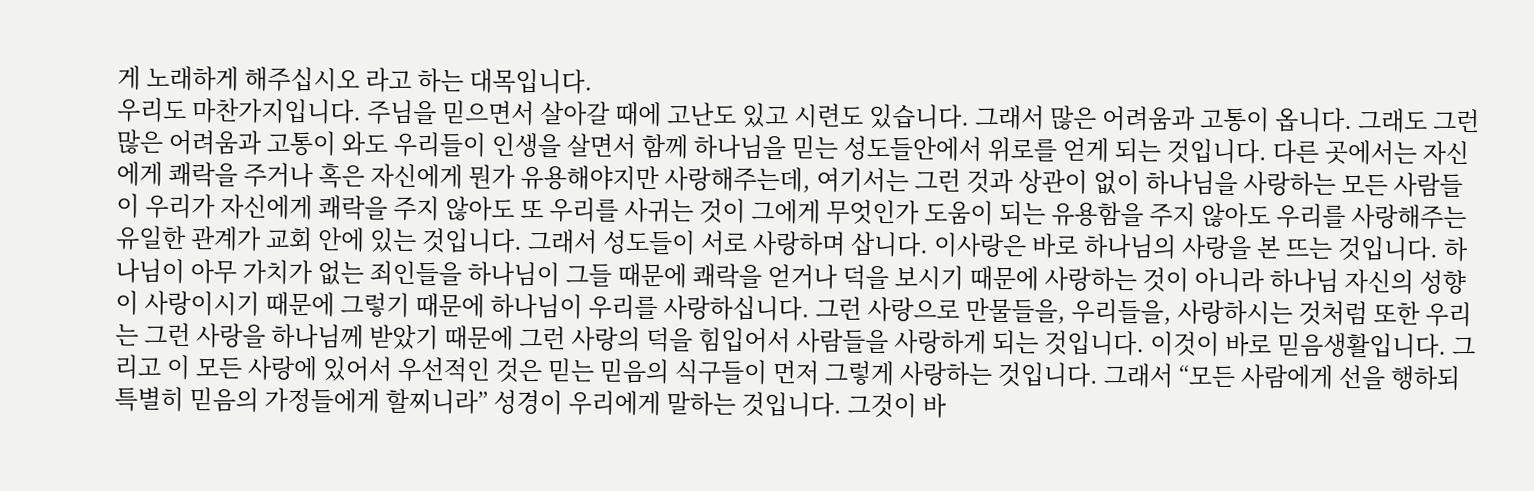게 노래하게 해주십시오 라고 하는 대목입니다.
우리도 마찬가지입니다. 주님을 믿으면서 살아갈 때에 고난도 있고 시련도 있습니다. 그래서 많은 어려움과 고통이 옵니다. 그래도 그런 많은 어려움과 고통이 와도 우리들이 인생을 살면서 함께 하나님을 믿는 성도들안에서 위로를 얻게 되는 것입니다. 다른 곳에서는 자신에게 쾌락을 주거나 혹은 자신에게 뭔가 유용해야지만 사랑해주는데, 여기서는 그런 것과 상관이 없이 하나님을 사랑하는 모든 사람들이 우리가 자신에게 쾌락을 주지 않아도 또 우리를 사귀는 것이 그에게 무엇인가 도움이 되는 유용함을 주지 않아도 우리를 사랑해주는 유일한 관계가 교회 안에 있는 것입니다. 그래서 성도들이 서로 사랑하며 삽니다. 이사랑은 바로 하나님의 사랑을 본 뜨는 것입니다. 하나님이 아무 가치가 없는 죄인들을 하나님이 그들 때문에 쾌락을 얻거나 덕을 보시기 때문에 사랑하는 것이 아니라 하나님 자신의 성향이 사랑이시기 때문에 그렇기 때문에 하나님이 우리를 사랑하십니다. 그런 사랑으로 만물들을, 우리들을, 사랑하시는 것처럼 또한 우리는 그런 사랑을 하나님께 받았기 때문에 그런 사랑의 덕을 힘입어서 사람들을 사랑하게 되는 것입니다. 이것이 바로 믿음생활입니다. 그리고 이 모든 사랑에 있어서 우선적인 것은 믿는 믿음의 식구들이 먼저 그렇게 사랑하는 것입니다. 그래서 “모든 사람에게 선을 행하되 특별히 믿음의 가정들에게 할찌니라” 성경이 우리에게 말하는 것입니다. 그것이 바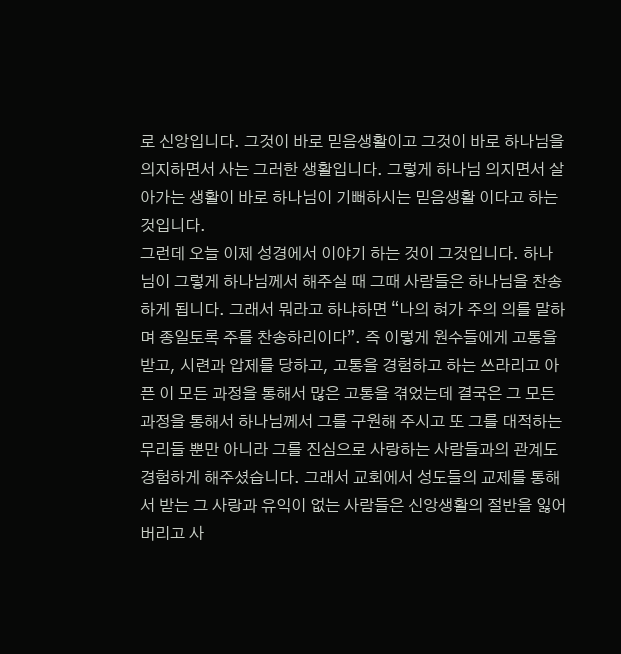로 신앙입니다. 그것이 바로 믿음생활이고 그것이 바로 하나님을 의지하면서 사는 그러한 생활입니다. 그렇게 하나님 의지면서 살아가는 생활이 바로 하나님이 기뻐하시는 믿음생활 이다고 하는 것입니다.
그런데 오늘 이제 성경에서 이야기 하는 것이 그것입니다. 하나님이 그렇게 하나님께서 해주실 때 그때 사람들은 하나님을 찬송하게 됩니다. 그래서 뭐라고 하냐하면 “나의 혀가 주의 의를 말하며 종일토록 주를 찬송하리이다”. 즉 이렇게 원수들에게 고통을 받고, 시련과 압제를 당하고, 고통을 경험하고 하는 쓰라리고 아픈 이 모든 과정을 통해서 많은 고통을 겪었는데 결국은 그 모든 과정을 통해서 하나님께서 그를 구원해 주시고 또 그를 대적하는 무리들 뿐만 아니라 그를 진심으로 사랑하는 사람들과의 관계도 경험하게 해주셨습니다. 그래서 교회에서 성도들의 교제를 통해서 받는 그 사랑과 유익이 없는 사람들은 신앙생활의 절반을 잃어버리고 사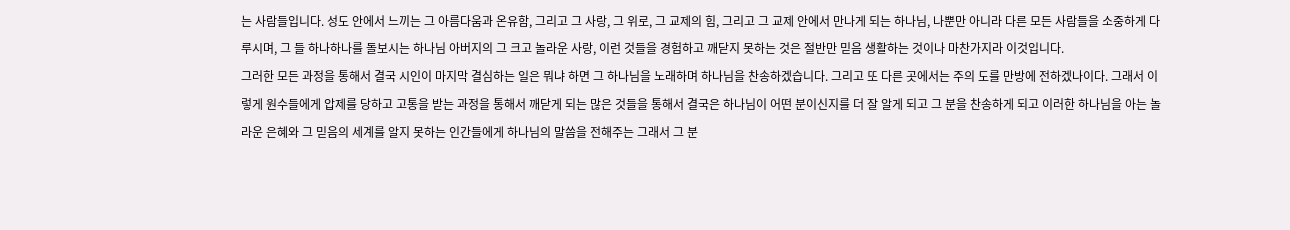는 사람들입니다. 성도 안에서 느끼는 그 아름다움과 온유함, 그리고 그 사랑, 그 위로, 그 교제의 힘, 그리고 그 교제 안에서 만나게 되는 하나님, 나뿐만 아니라 다른 모든 사람들을 소중하게 다루시며, 그 들 하나하나를 돌보시는 하나님 아버지의 그 크고 놀라운 사랑, 이런 것들을 경험하고 깨닫지 못하는 것은 절반만 믿음 생활하는 것이나 마찬가지라 이것입니다.
그러한 모든 과정을 통해서 결국 시인이 마지막 결심하는 일은 뭐냐 하면 그 하나님을 노래하며 하나님을 찬송하겠습니다. 그리고 또 다른 곳에서는 주의 도를 만방에 전하겠나이다. 그래서 이렇게 원수들에게 압제를 당하고 고통을 받는 과정을 통해서 깨닫게 되는 많은 것들을 통해서 결국은 하나님이 어떤 분이신지를 더 잘 알게 되고 그 분을 찬송하게 되고 이러한 하나님을 아는 놀라운 은혜와 그 믿음의 세계를 알지 못하는 인간들에게 하나님의 말씀을 전해주는 그래서 그 분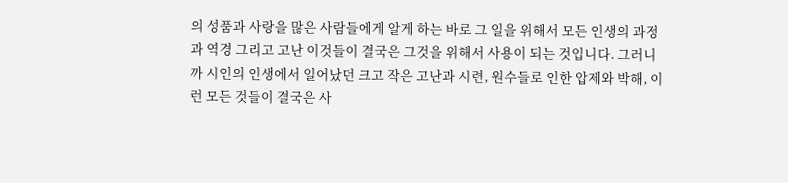의 성품과 사랑을 많은 사람들에게 알게 하는 바로 그 일을 위해서 모든 인생의 과정과 역경 그리고 고난 이것들이 결국은 그것을 위해서 사용이 되는 것입니다. 그러니까 시인의 인생에서 일어났던 크고 작은 고난과 시련, 원수들로 인한 압제와 박해, 이런 모든 것들이 결국은 사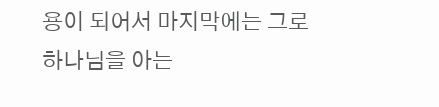용이 되어서 마지막에는 그로 하나님을 아는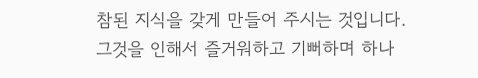참된 지식을 갖게 만들어 주시는 것입니다. 그것을 인해서 즐거워하고 기뻐하며 하나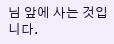님 앞에 사는 것입니다.